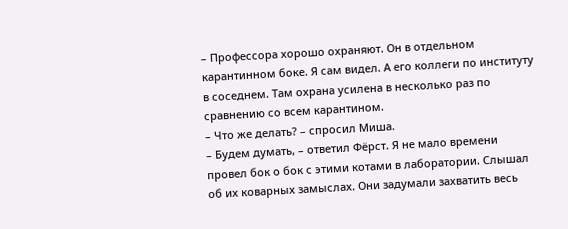– Профессора хорошо охраняют. Он в отдельном карантинном боке. Я сам видел. А его коллеги по институту в соседнем. Там охрана усилена в несколько раз по сравнению со всем карантином.
– Что же делать? – спросил Миша.
– Будем думать, – ответил Фёрст. Я не мало времени провел бок о бок с этими котами в лаборатории. Слышал об их коварных замыслах. Они задумали захватить весь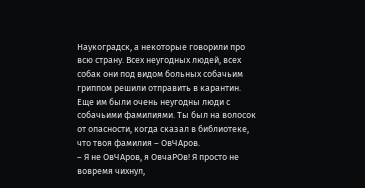Наукоградск, а некоторые говорили про всю страну. Всех неугодных людей, всех собак они под видом больных собачьим гриппом решили отправить в карантин. Еще им были очень неугодны люди с собачьими фамилиями. Ты был на волосок от опасности, когда сказал в библиотеке, что твоя фамилия – ОвЧАров.
– Я не ОвЧАров, я ОвчаРОв! Я просто не вовремя чихнул,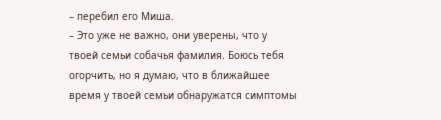– перебил его Миша.
– Это уже не важно, они уверены, что у твоей семьи собачья фамилия. Боюсь тебя огорчить, но я думаю, что в ближайшее время у твоей семьи обнаружатся симптомы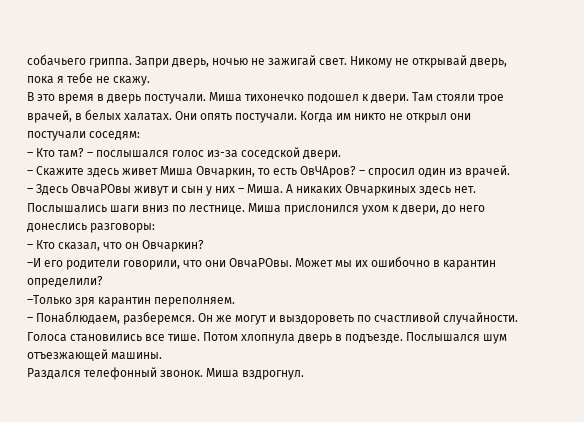собачьего гриппа. Запри дверь, ночью не зажигай свет. Никому не открывай дверь, пока я тебе не скажу.
В это время в дверь постучали. Миша тихонечко подошел к двери. Там стояли трое врачей, в белых халатах. Они опять постучали. Когда им никто не открыл они постучали соседям:
– Кто там? – послышался голос из-за соседской двери.
– Скажите здесь живет Миша Овчаркин, то есть ОвЧАров? – спросил один из врачей.
– Здесь ОвчаРОвы живут и сын у них – Миша. А никаких Овчаркиных здесь нет.
Послышались шаги вниз по лестнице. Миша прислонился ухом к двери, до него донеслись разговоры:
– Кто сказал, что он Овчаркин?
–И его родители говорили, что они ОвчаРОвы. Может мы их ошибочно в карантин определили?
–Только зря карантин переполняем.
– Понаблюдаем, разберемся. Он же могут и выздороветь по счастливой случайности.
Голоса становились все тише. Потом хлопнула дверь в подъезде. Послышался шум отъезжающей машины.
Раздался телефонный звонок. Миша вздрогнул.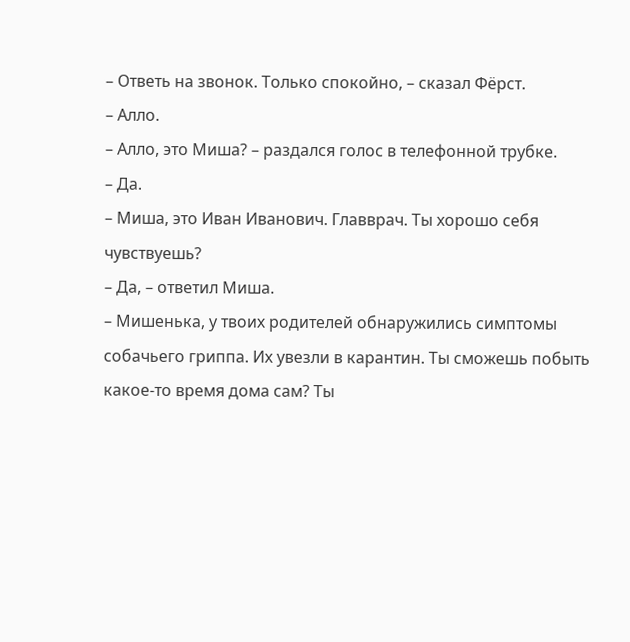– Ответь на звонок. Только спокойно, – сказал Фёрст.
– Алло.
– Алло, это Миша? – раздался голос в телефонной трубке.
– Да.
– Миша, это Иван Иванович. Главврач. Ты хорошо себя чувствуешь?
– Да, – ответил Миша.
– Мишенька, у твоих родителей обнаружились симптомы собачьего гриппа. Их увезли в карантин. Ты сможешь побыть какое-то время дома сам? Ты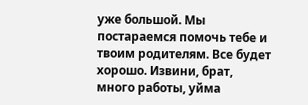уже большой. Мы постараемся помочь тебе и твоим родителям. Все будет хорошо. Извини, брат, много работы, уйма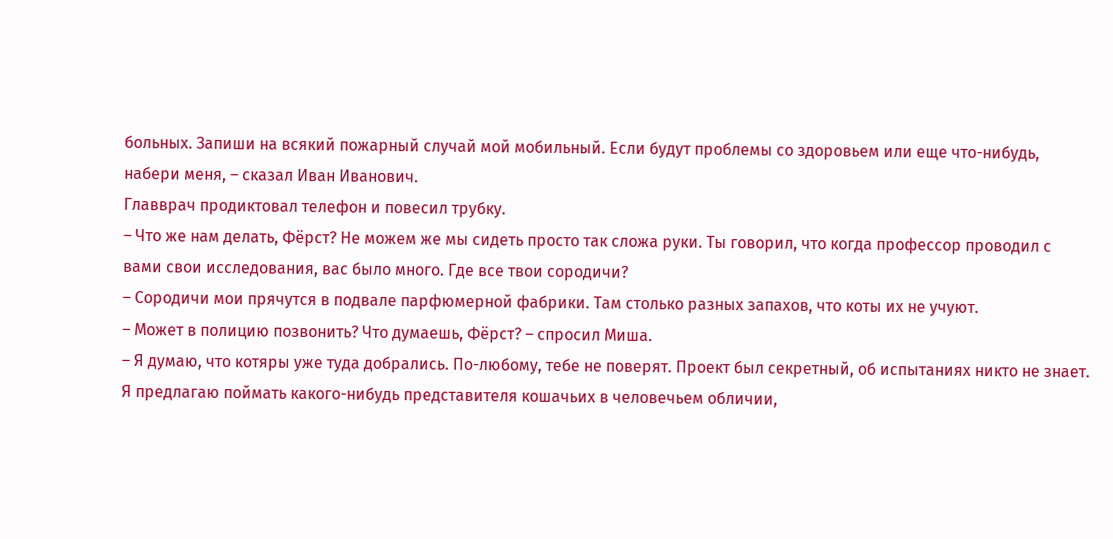больных. Запиши на всякий пожарный случай мой мобильный. Если будут проблемы со здоровьем или еще что-нибудь, набери меня, – сказал Иван Иванович.
Главврач продиктовал телефон и повесил трубку.
– Что же нам делать, Фёрст? Не можем же мы сидеть просто так сложа руки. Ты говорил, что когда профессор проводил с вами свои исследования, вас было много. Где все твои сородичи?
– Сородичи мои прячутся в подвале парфюмерной фабрики. Там столько разных запахов, что коты их не учуют.
– Может в полицию позвонить? Что думаешь, Фёрст? – спросил Миша.
– Я думаю, что котяры уже туда добрались. По-любому, тебе не поверят. Проект был секретный, об испытаниях никто не знает. Я предлагаю поймать какого-нибудь представителя кошачьих в человечьем обличии,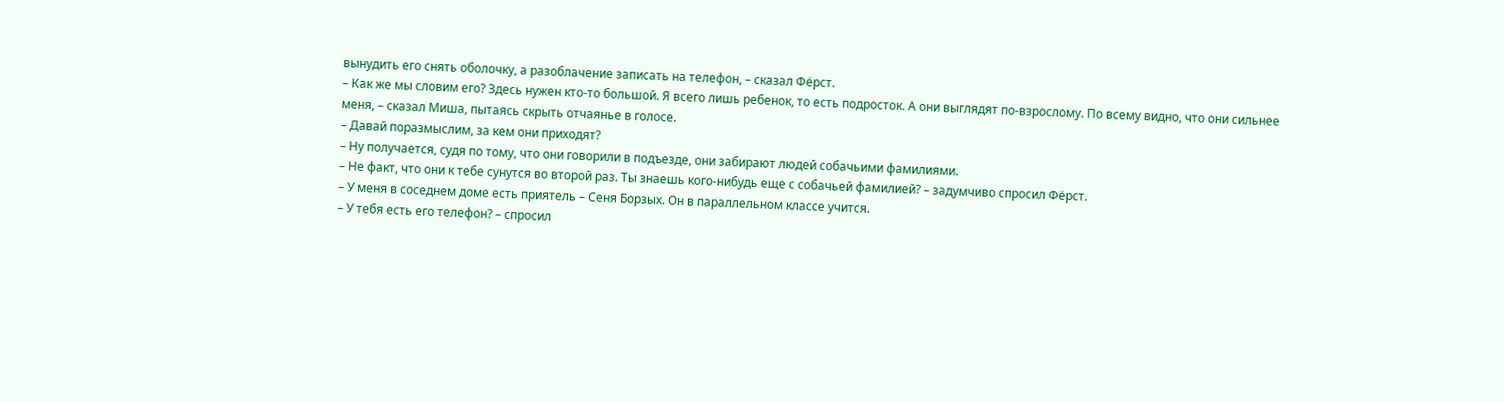вынудить его снять оболочку, а разоблачение записать на телефон, – сказал Фёрст.
– Как же мы словим его? Здесь нужен кто-то большой. Я всего лишь ребенок, то есть подросток. А они выглядят по-взрослому. По всему видно, что они сильнее меня, – сказал Миша, пытаясь скрыть отчаянье в голосе.
– Давай поразмыслим, за кем они приходят?
– Ну получается, судя по тому, что они говорили в подъезде, они забирают людей собачьими фамилиями.
– Не факт, что они к тебе сунутся во второй раз. Ты знаешь кого-нибудь еще с собачьей фамилией? – задумчиво спросил Фёрст.
– У меня в соседнем доме есть приятель – Сеня Борзых. Он в параллельном классе учится.
– У тебя есть его телефон? – спросил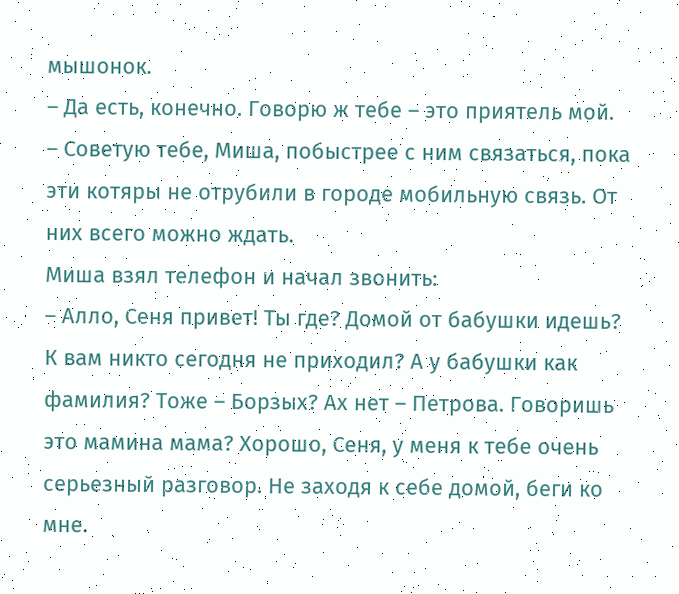мышонок.
– Да есть, конечно. Говорю ж тебе – это приятель мой.
– Советую тебе, Миша, побыстрее с ним связаться, пока эти котяры не отрубили в городе мобильную связь. От них всего можно ждать.
Миша взял телефон и начал звонить:
– Алло, Сеня привет! Ты где? Домой от бабушки идешь? К вам никто сегодня не приходил? А у бабушки как фамилия? Тоже – Борзых? Ах нет – Петрова. Говоришь это мамина мама? Хорошо, Сеня, у меня к тебе очень серьезный разговор. Не заходя к себе домой, беги ко мне.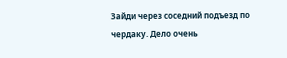Зайди через соседний подъезд по чердаку. Дело очень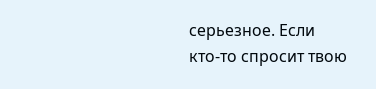серьезное. Если кто-то спросит твою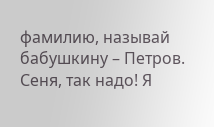фамилию, называй бабушкину – Петров. Сеня, так надо! Я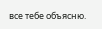все тебе объясню.